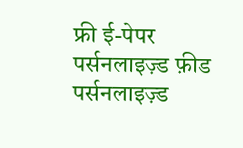फ्री ई-पेपर
पर्सनलाइज़्ड फ़ीड
पर्सनलाइज़्ड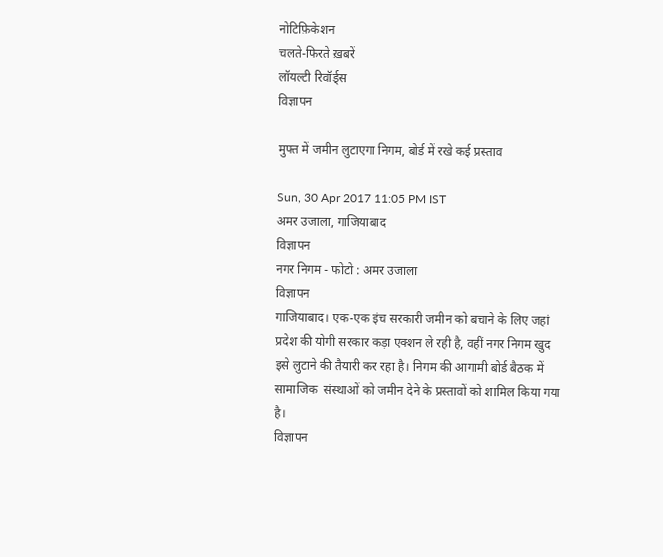नोटिफ़िकेशन
चलते-फिरते ख़बरें
लॉयल्टी रिवॉर्ड्स
विज्ञापन

मुफ्त में जमीन लुटाएगा निगम, बोर्ड में रखे कई प्रस्ताव

Sun, 30 Apr 2017 11:05 PM IST
अमर उजाला, गाजियाबाद
विज्ञापन
नगर निगम - फोटो : अमर उजाला
विज्ञापन
गाजियाबाद। एक-एक इंच सरकारी जमीन को बचाने के लिए जहां प्रदेश की योगी सरकार कड़ा एक्शन ले रही है, वहीं नगर निगम खुद इसे लुटाने की तैयारी कर रहा है। निगम की आगामी बोर्ड बैठक में सामाजिक  संस्थाओं को जमीन देने के प्रस्तावों को शामिल किया गया है।
विज्ञापन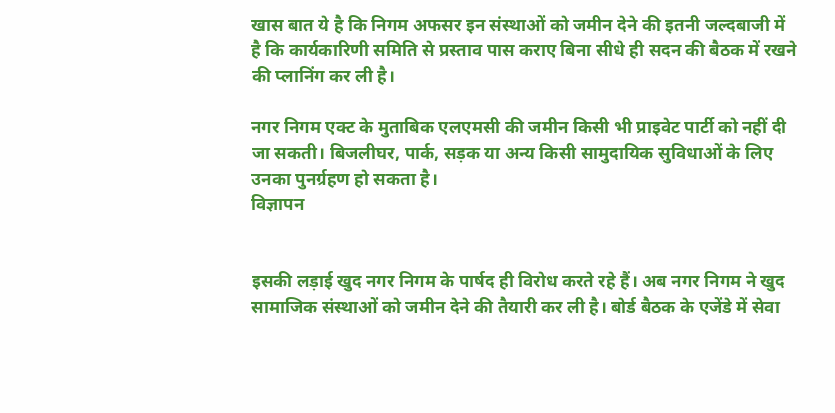खास बात ये है कि निगम अफसर इन संस्थाओं को जमीन देने की इतनी जल्दबाजी में है कि कार्यकारिणी समिति से प्रस्ताव पास कराए बिना सीधे ही सदन की बैठक में रखने की प्लानिंग कर ली है।

नगर निगम एक्ट के मुताबिक एलएमसी की जमीन किसी भी प्राइवेट पार्टी को नहीं दी जा सकती। बिजलीघर, पार्क, सड़क या अन्य किसी सामुदायिक सुविधाओं के लिए उनका पुनर्ग्रहण हो सकता है।
विज्ञापन


इसकी लड़ाई खुद नगर निगम के पार्षद ही विरोध करते रहे हैं। अब नगर निगम ने खुद सामाजिक संस्थाओं को जमीन देने की तैयारी कर ली है। बोर्ड बैठक के एजेंडे में सेवा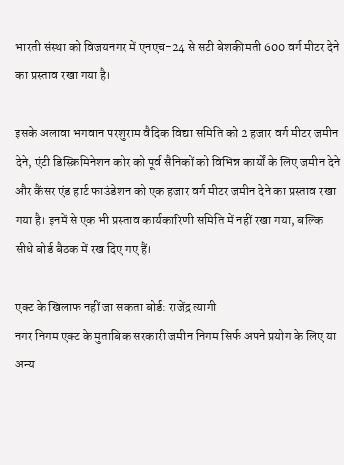भारती संस्था को विजयनगर में एनएच-24 से सटी बेशकीमती 600 वर्ग मीटर देने का प्रस्ताव रखा गया है।

इसके अलावा भगवान परशुराम वैदिक विद्या समिति को 2 हजार वर्ग मीटर जमीन देने, एंटी डिस्क्रिमिनेशन कोर को पूर्व सैनिकों को विभिन्न कार्यों के लिए जमीन देने और कैंसर एंड हार्ट फाउंडेशन को एक हजार वर्ग मीटर जमीन देने का प्रस्ताव रखा गया है। इनमें से एक भी प्रस्ताव कार्यकारिणी समिति में नहीं रखा गया, बल्कि सीधे बोर्ड बैठक में रख दिए गए हैं।

एक्ट के खिलाफ नहीं जा सकता बोर्ड: राजेंद्र त्यागी
नगर निगम एक्ट के मुताबिक सरकारी जमीन निगम सिर्फ अपने प्रयोग के लिए या अन्य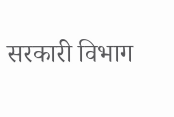सरकारी विभाग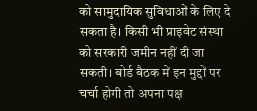को सामुदायिक सुविधाओं के लिए दे सकता है। किसी भी प्राइवेट संस्था को सरकारी जमीन नहीं दी जा सकती। बोर्ड बैठक में इन मुद्दों पर चर्चा होगी तो अपना पक्ष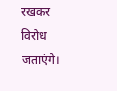रखकर विरोध जताएंगे।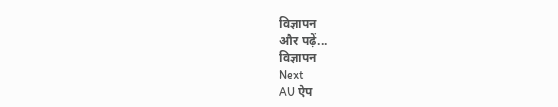विज्ञापन
और पढ़ें...
विज्ञापन
Next
AU ऐप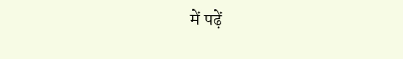में पढ़ें